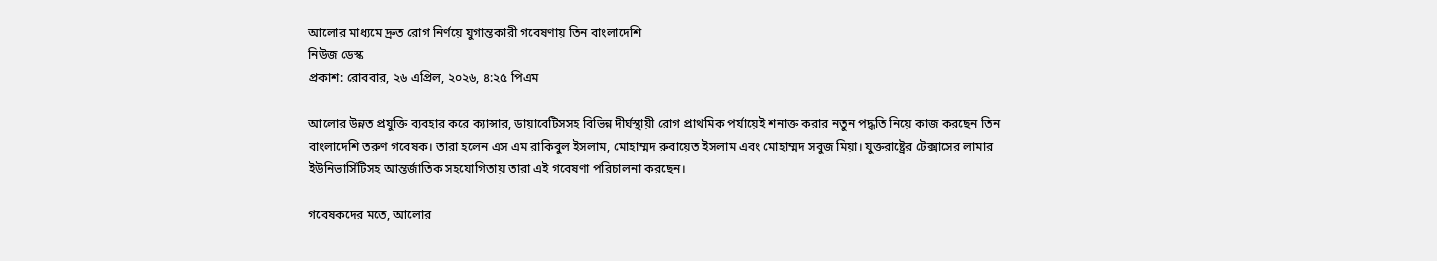আলোর মাধ্যমে দ্রুত রোগ নির্ণয়ে যুগান্তকারী গবেষণায় তিন বাংলাদেশি
নিউজ ডেস্ক
প্রকাশ: রোববার, ২৬ এপ্রিল, ২০২৬, ৪:২৫ পিএম

আলোর উন্নত প্রযুক্তি ব্যবহার করে ক্যান্সার, ডায়াবেটিসসহ বিভিন্ন দীর্ঘস্থায়ী রোগ প্রাথমিক পর্যায়েই শনাক্ত করার নতুন পদ্ধতি নিয়ে কাজ করছেন তিন বাংলাদেশি তরুণ গবেষক। তারা হলেন এস এম রাকিবুল ইসলাম, মোহাম্মদ রুবায়েত ইসলাম এবং মোহাম্মদ সবুজ মিয়া। যুক্তরাষ্ট্রের টেক্সাসের লামার ইউনিভার্সিটিসহ আন্তর্জাতিক সহযোগিতায় তারা এই গবেষণা পরিচালনা করছেন।

গবেষকদের মতে, আলোর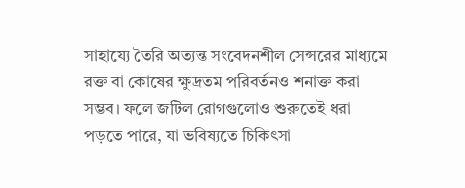সাহায্যে তৈরি অত্যন্ত সংবেদনশীল সেন্সরের মাধ্যমে রক্ত বা কোষের ক্ষুদ্রতম পরিবর্তনও শনাক্ত করা সম্ভব। ফলে জটিল রোগগুলোও শুরুতেই ধরা পড়তে পারে, যা ভবিষ্যতে চিকিৎসা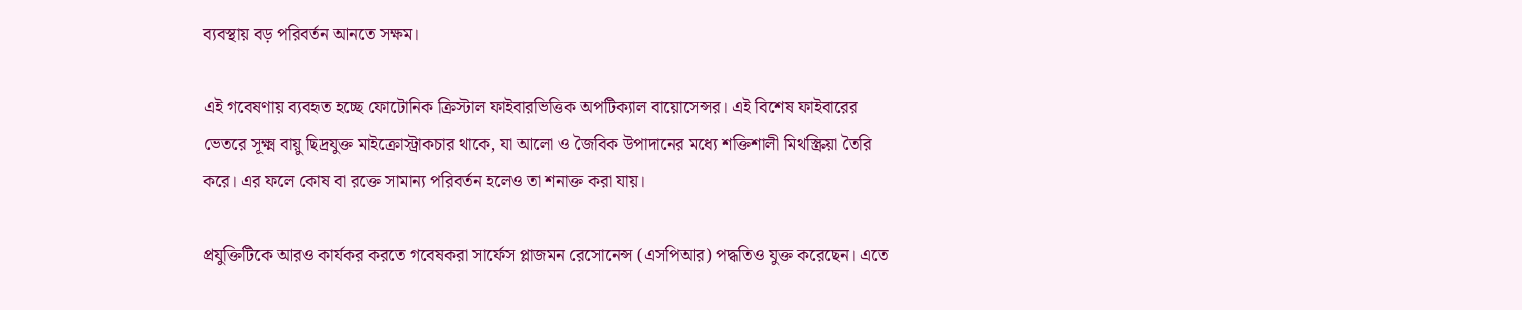ব্যবস্থায় বড় পরিবর্তন আনতে সক্ষম।

এই গবেষণায় ব্যবহৃত হচ্ছে ফোটোনিক ক্রিস্টাল ফাইবারভিত্তিক অপটিক্যাল বায়োসেন্সর। এই বিশেষ ফাইবারের ভেতরে সূক্ষ্ম বায়ু ছিদ্রযুক্ত মাইক্রোস্ট্রাকচার থাকে, যা আলো ও জৈবিক উপাদানের মধ্যে শক্তিশালী মিথস্ক্রিয়া তৈরি করে। এর ফলে কোষ বা রক্তে সামান্য পরিবর্তন হলেও তা শনাক্ত করা যায়।

প্রযুক্তিটিকে আরও কার্যকর করতে গবেষকরা সার্ফেস প্লাজমন রেসোনেন্স (এসপিআর) পদ্ধতিও যুক্ত করেছেন। এতে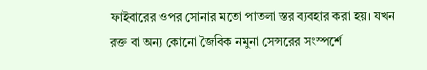ফাইবারের ওপর সোনার মতো পাতলা স্তর ব্যবহার করা হয়। যখন রক্ত বা অন্য কোনো জৈবিক নমুনা সেন্সরের সংস্পর্শে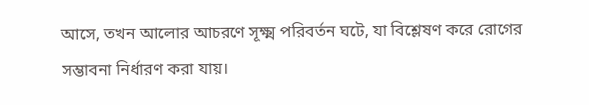আসে, তখন আলোর আচরণে সূক্ষ্ম পরিবর্তন ঘটে, যা বিশ্লেষণ করে রোগের সম্ভাবনা নির্ধারণ করা যায়।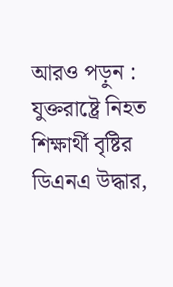আরও পড়ুন : যুক্তরাষ্ট্রে নিহত শিক্ষার্থী বৃষ্টির ডিএনএ উদ্ধার,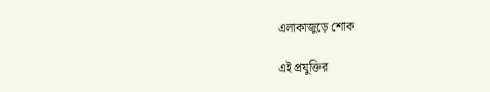এলাকাজুড়ে শোক

এই প্রযুক্তির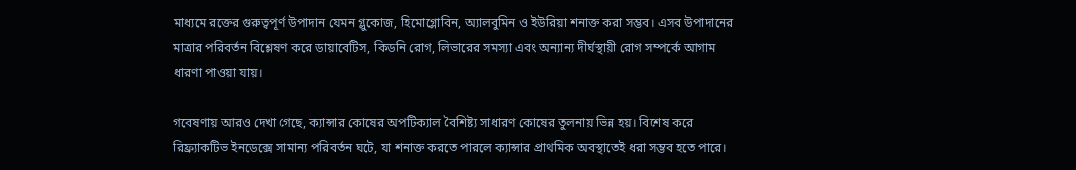মাধ্যমে রক্তের গুরুত্বপূর্ণ উপাদান যেমন গ্লুকোজ, হিমোগ্লোবিন, অ্যালবুমিন ও ইউরিয়া শনাক্ত করা সম্ভব। এসব উপাদানের মাত্রার পরিবর্তন বিশ্লেষণ করে ডায়াবেটিস, কিডনি রোগ, লিভারের সমস্যা এবং অন্যান্য দীর্ঘস্থায়ী রোগ সম্পর্কে আগাম ধারণা পাওয়া যায়।

গবেষণায় আরও দেখা গেছে, ক্যান্সার কোষের অপটিক্যাল বৈশিষ্ট্য সাধারণ কোষের তুলনায় ভিন্ন হয়। বিশেষ করে রিফ্র্যাকটিভ ইনডেক্সে সামান্য পরিবর্তন ঘটে, যা শনাক্ত করতে পারলে ক্যান্সার প্রাথমিক অবস্থাতেই ধরা সম্ভব হতে পারে।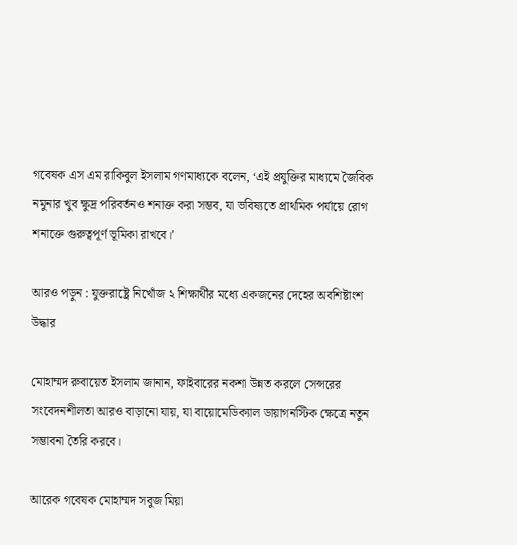গবেষক এস এম রাকিবুল ইসলাম গণমাধ্যকে বলেন, ‘এই প্রযুক্তির মাধ্যমে জৈবিক নমুনার খুব ক্ষুদ্র পরিবর্তনও শনাক্ত করা সম্ভব, যা ভবিষ্যতে প্রাথমিক পর্যায়ে রোগ শনাক্তে গুরুত্বপূর্ণ ভূমিকা রাখবে।’

আরও পড়ুন : যুক্তরাষ্ট্রে নিখোঁজ ২ শিক্ষার্থীর মধ্যে একজনের দেহের অবশিষ্টাংশ উদ্ধার

মোহাম্মদ রুবায়েত ইসলাম জানান, ফাইবারের নকশা উন্নত করলে সেন্সরের সংবেদনশীলতা আরও বাড়ানো যায়, যা বায়োমেডিক্যাল ডায়াগনস্টিক ক্ষেত্রে নতুন সম্ভাবনা তৈরি করবে।

আরেক গবেষক মোহাম্মদ সবুজ মিয়া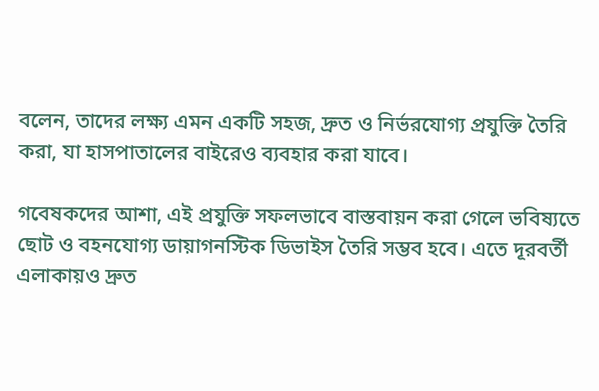বলেন, তাদের লক্ষ্য এমন একটি সহজ, দ্রুত ও নির্ভরযোগ্য প্রযুক্তি তৈরি করা, যা হাসপাতালের বাইরেও ব্যবহার করা যাবে।

গবেষকদের আশা, এই প্রযুক্তি সফলভাবে বাস্তবায়ন করা গেলে ভবিষ্যতে ছোট ও বহনযোগ্য ডায়াগনস্টিক ডিভাইস তৈরি সম্ভব হবে। এতে দূরবর্তী এলাকায়ও দ্রুত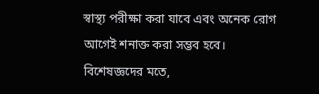স্বাস্থ্য পরীক্ষা করা যাবে এবং অনেক রোগ আগেই শনাক্ত করা সম্ভব হবে। বিশেষজ্ঞদের মতে,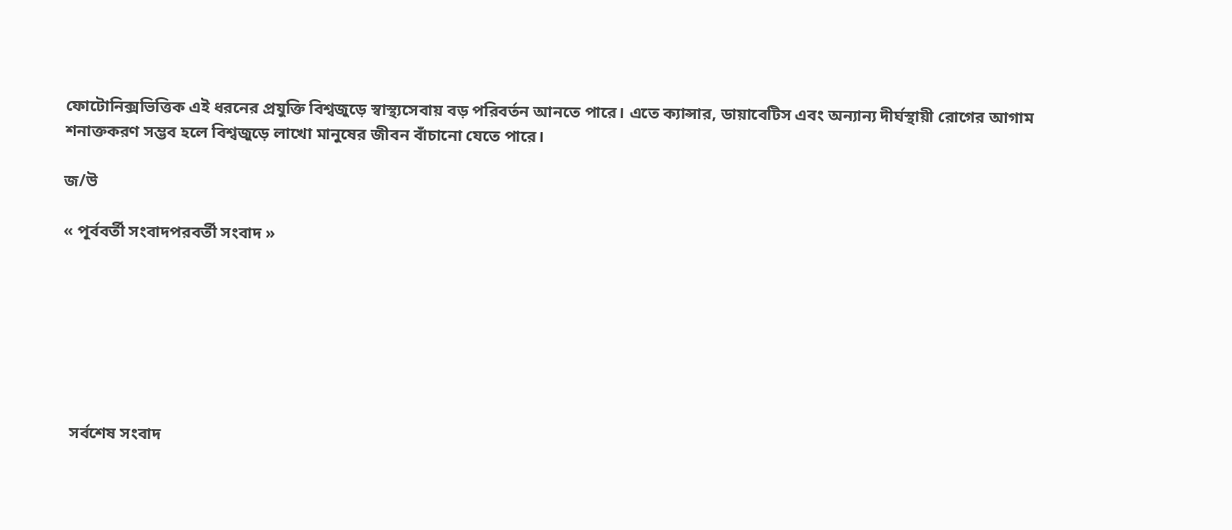ফোটোনিক্সভিত্তিক এই ধরনের প্রযুক্তি বিশ্বজুড়ে স্বাস্থ্যসেবায় বড় পরিবর্তন আনতে পারে। এতে ক্যান্সার, ডায়াবেটিস এবং অন্যান্য দীর্ঘস্থায়ী রোগের আগাম শনাক্তকরণ সম্ভব হলে বিশ্বজুড়ে লাখো মানুষের জীবন বাঁচানো যেতে পারে।

জ/উ

« পূর্ববর্তী সংবাদপরবর্তী সংবাদ »







  সর্বশেষ সংবাদ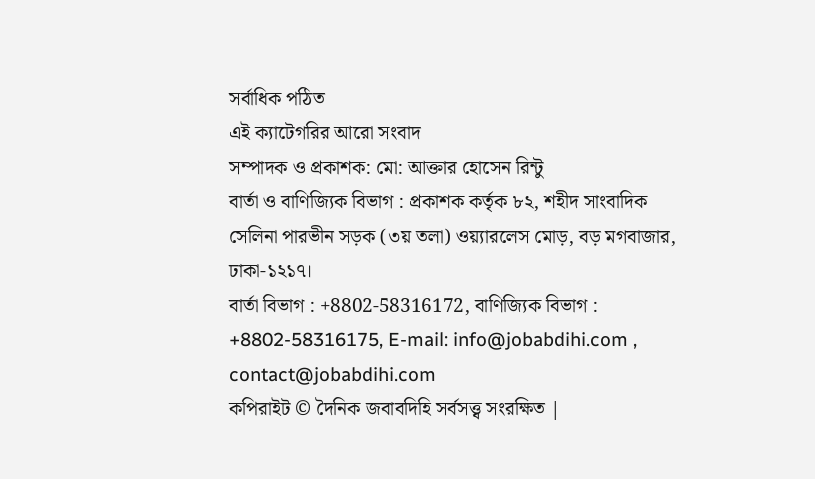সর্বাধিক পঠিত
এই ক্যাটেগরির আরো সংবাদ
সম্পাদক ও প্রকাশক: মো: আক্তার হোসেন রিন্টু
বার্তা ও বাণিজ্যিক বিভাগ : প্রকাশক কর্তৃক ৮২, শহীদ সাংবাদিক সেলিনা পারভীন সড়ক (৩য় তলা) ওয়্যারলেস মোড়, বড় মগবাজার, ঢাকা-১২১৭।
বার্তা বিভাগ : +8802-58316172, বাণিজ্যিক বিভাগ : +8802-58316175, E-mail: info@jobabdihi.com , contact@jobabdihi.com
কপিরাইট © দৈনিক জবাবদিহি সর্বসত্ত্ব সংরক্ষিত |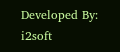Developed By: i2soft